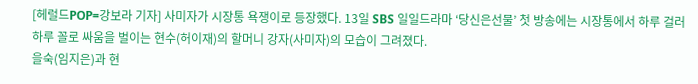[헤럴드POP=강보라 기자] 사미자가 시장통 욕쟁이로 등장했다. 13일 SBS 일일드라마 ‘당신은선물’ 첫 방송에는 시장통에서 하루 걸러 하루 꼴로 싸움을 벌이는 현수(허이재)의 할머니 강자(사미자)의 모습이 그려졌다.
을숙(임지은)과 현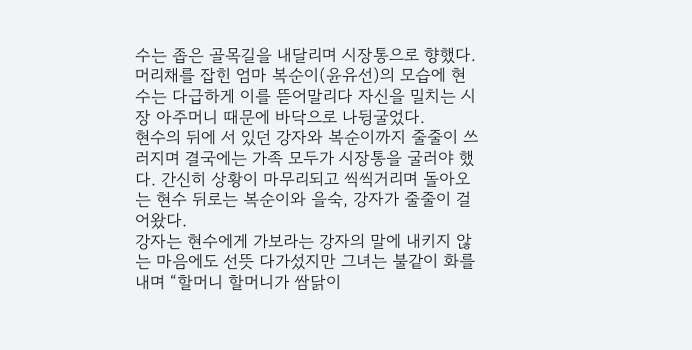수는 좁은 골목길을 내달리며 시장통으로 향했다. 머리채를 잡힌 엄마 복순이(윤유선)의 모습에 현수는 다급하게 이를 뜯어말리다 자신을 밀치는 시장 아주머니 때문에 바닥으로 나뒹굴었다.
현수의 뒤에 서 있던 강자와 복순이까지 줄줄이 쓰러지며 결국에는 가족 모두가 시장통을 굴러야 했다. 간신히 상황이 마무리되고 씩씩거리며 돌아오는 현수 뒤로는 복순이와 을숙, 강자가 줄줄이 걸어왔다.
강자는 현수에게 가보라는 강자의 말에 내키지 않는 마음에도 선뜻 다가섰지만 그녀는 불같이 화를 내며 “할머니 할머니가 쌈닭이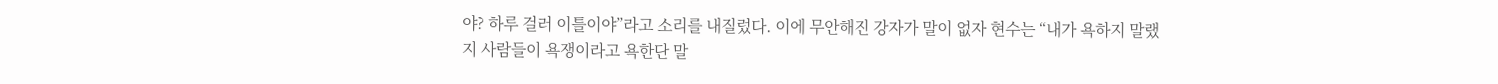야? 하루 걸러 이틀이야”라고 소리를 내질렀다. 이에 무안해진 강자가 말이 없자 현수는 “내가 욕하지 말랬지 사람들이 욕쟁이라고 욕한단 말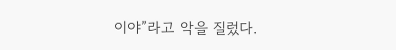이야”라고 악을 질렀다.